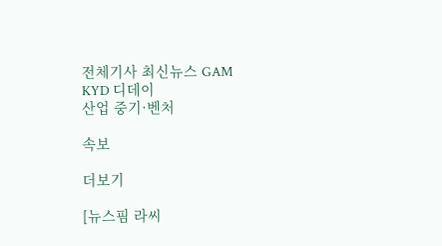전체기사 최신뉴스 GAM
KYD 디데이
산업 중기·벤처

속보

더보기

[뉴스핌 라씨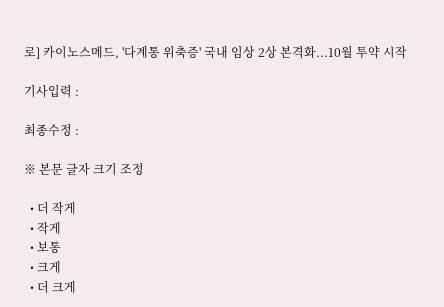로] 카이노스메드, '다계통 위축증' 국내 임상 2상 본격화...10월 투약 시작

기사입력 :

최종수정 :

※ 본문 글자 크기 조정

  • 더 작게
  • 작게
  • 보통
  • 크게
  • 더 크게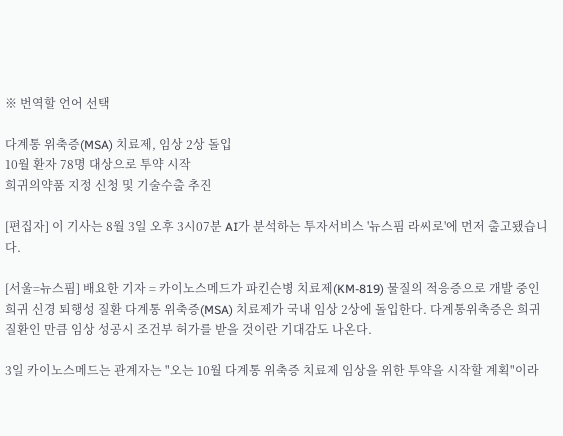※ 번역할 언어 선택

다계통 위축증(MSA) 치료제, 임상 2상 돌입
10월 환자 78명 대상으로 투약 시작
희귀의약품 지정 신청 및 기술수출 추진

[편집자] 이 기사는 8월 3일 오후 3시07분 AI가 분석하는 투자서비스 '뉴스핌 라씨로'에 먼저 출고됐습니다.

[서울=뉴스핌] 배요한 기자 = 카이노스메드가 파킨슨병 치료제(KM-819) 물질의 적응증으로 개발 중인 희귀 신경 퇴행성 질환 다계통 위축증(MSA) 치료제가 국내 임상 2상에 돌입한다. 다계통위축증은 희귀 질환인 만큼 임상 성공시 조건부 허가를 받을 것이란 기대감도 나온다.

3일 카이노스메드는 관계자는 "오는 10월 다계통 위축증 치료제 임상을 위한 투약을 시작할 계획"이라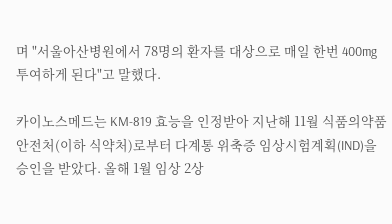며 "서울아산병원에서 78명의 환자를 대상으로 매일 한번 400mg 투여하게 된다"고 말했다.

카이노스메드는 KM-819 효능을 인정받아 지난해 11월 식품의약품안전처(이하 식약처)로부터 다계통 위축증 임상시험계획(IND)을 승인을 받았다. 올해 1월 임상 2상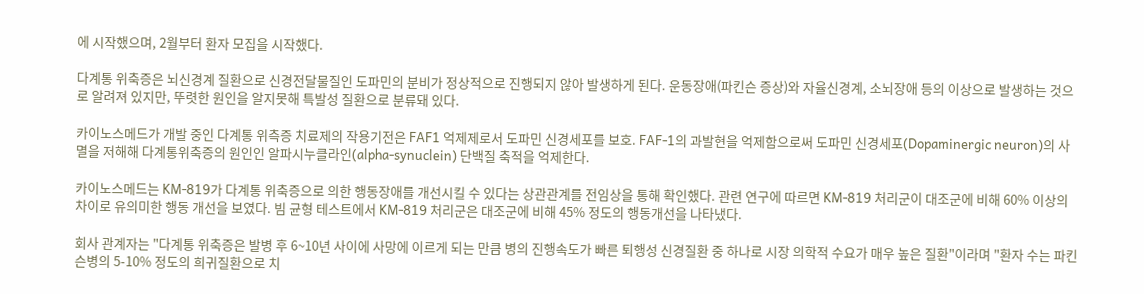에 시작했으며, 2월부터 환자 모집을 시작했다.

다계통 위축증은 뇌신경계 질환으로 신경전달물질인 도파민의 분비가 정상적으로 진행되지 않아 발생하게 된다. 운동장애(파킨슨 증상)와 자율신경계, 소뇌장애 등의 이상으로 발생하는 것으로 알려져 있지만, 뚜렷한 원인을 알지못해 특발성 질환으로 분류돼 있다.

카이노스메드가 개발 중인 다계통 위측증 치료제의 작용기전은 FAF1 억제제로서 도파민 신경세포를 보호. FAF-1의 과발현을 억제함으로써 도파민 신경세포(Dopaminergic neuron)의 사멸을 저해해 다계통위축증의 원인인 알파시누클라인(alpha-synuclein) 단백질 축적을 억제한다.

카이노스메드는 KM-819가 다계통 위축증으로 의한 행동장애를 개선시킬 수 있다는 상관관계를 전임상을 통해 확인했다. 관련 연구에 따르면 KM-819 처리군이 대조군에 비해 60% 이상의 차이로 유의미한 행동 개선을 보였다. 빔 균형 테스트에서 KM-819 처리군은 대조군에 비해 45% 정도의 행동개선을 나타냈다.

회사 관계자는 "다계통 위축증은 발병 후 6~10년 사이에 사망에 이르게 되는 만큼 병의 진행속도가 빠른 퇴행성 신경질환 중 하나로 시장 의학적 수요가 매우 높은 질환"이라며 "환자 수는 파킨슨병의 5-10% 정도의 희귀질환으로 치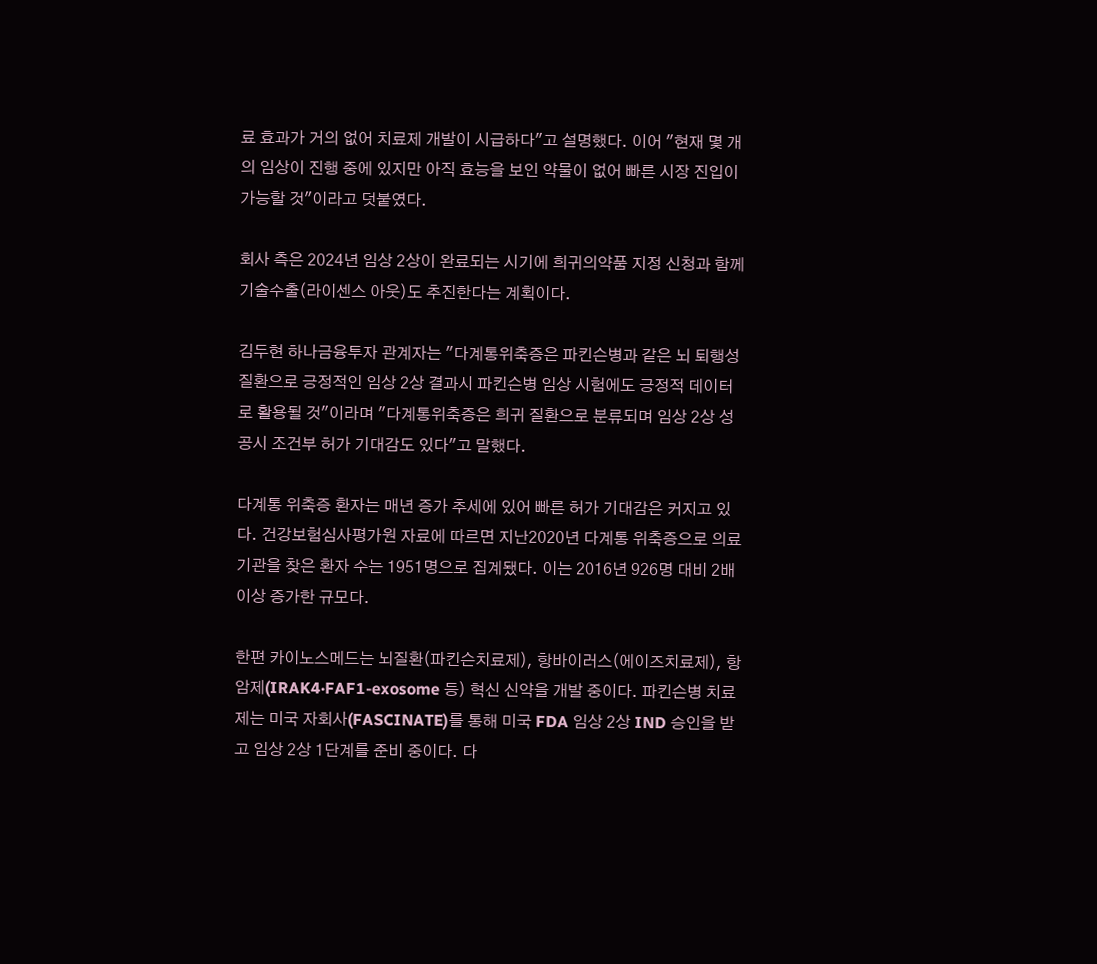료 효과가 거의 없어 치료제 개발이 시급하다"고 설명했다. 이어 "현재 몇 개의 임상이 진행 중에 있지만 아직 효능을 보인 약물이 없어 빠른 시장 진입이 가능할 것"이라고 덧붙였다.

회사 측은 2024년 임상 2상이 완료되는 시기에 희귀의약품 지정 신청과 함께 기술수출(라이센스 아웃)도 추진한다는 계획이다.

김두현 하나금융투자 관계자는 "다계통위축증은 파킨슨병과 같은 뇌 퇴행성 질환으로 긍정적인 임상 2상 결과시 파킨슨병 임상 시험에도 긍정적 데이터로 활용될 것"이라며 "다계통위축증은 희귀 질환으로 분류되며 임상 2상 성공시 조건부 허가 기대감도 있다"고 말했다.

다계통 위축증 환자는 매년 증가 추세에 있어 빠른 허가 기대감은 커지고 있다. 건강보험심사평가원 자료에 따르면 지난2020년 다계통 위축증으로 의료기관을 찾은 환자 수는 1951명으로 집계됐다. 이는 2016년 926명 대비 2배 이상 증가한 규모다.

한편 카이노스메드는 뇌질환(파킨슨치료제), 항바이러스(에이즈치료제), 항암제(IRAK4·FAF1-exosome 등) 혁신 신약을 개발 중이다. 파킨슨병 치료제는 미국 자회사(FASCINATE)를 통해 미국 FDA 임상 2상 IND 승인을 받고 임상 2상 1단계를 준비 중이다. 다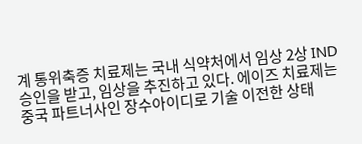계 통위축증 치료제는 국내 식약처에서 임상 2상 IND 승인을 받고, 임상을 추진하고 있다. 에이즈 치료제는 중국 파트너사인 장수아이디로 기술 이전한 상태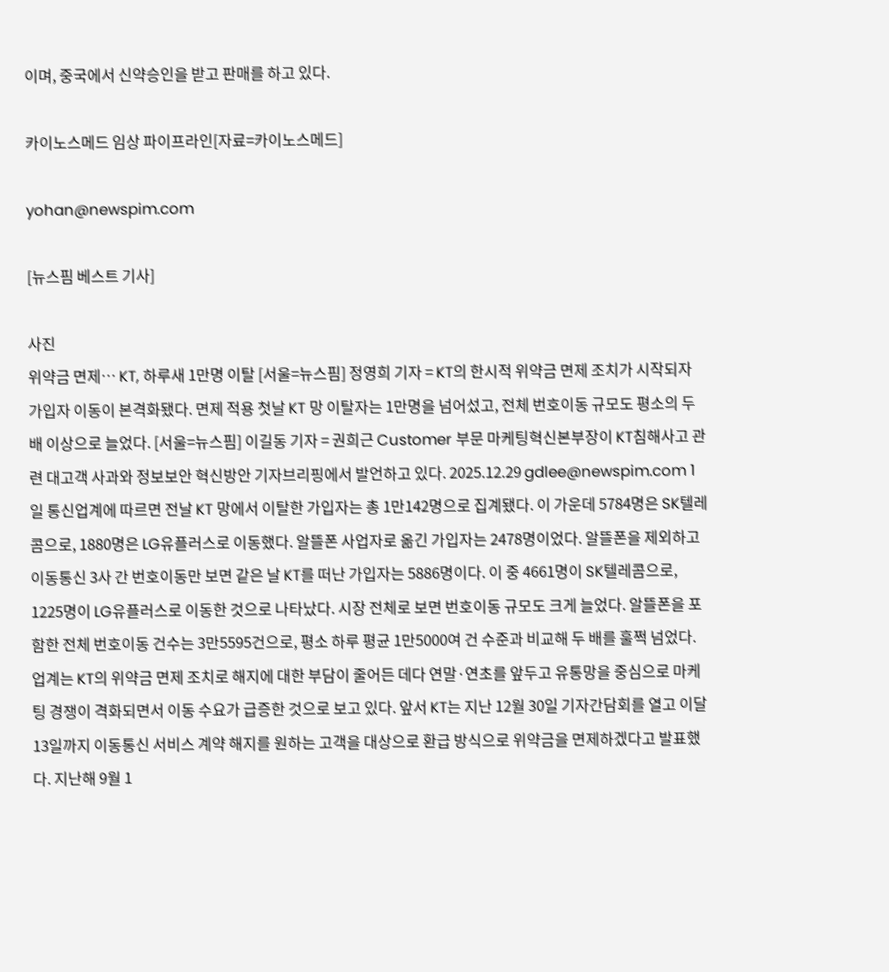이며, 중국에서 신약승인을 받고 판매를 하고 있다.

카이노스메드 임상 파이프라인[자료=카이노스메드]

yohan@newspim.com

[뉴스핌 베스트 기사]

사진
위약금 면제… KT, 하루새 1만명 이탈 [서울=뉴스핌] 정영희 기자 = KT의 한시적 위약금 면제 조치가 시작되자 가입자 이동이 본격화됐다. 면제 적용 첫날 KT 망 이탈자는 1만명을 넘어섰고, 전체 번호이동 규모도 평소의 두 배 이상으로 늘었다. [서울=뉴스핌] 이길동 기자 = 권희근 Customer 부문 마케팅혁신본부장이 KT침해사고 관련 대고객 사과와 정보보안 혁신방안 기자브리핑에서 발언하고 있다. 2025.12.29 gdlee@newspim.com 1일 통신업계에 따르면 전날 KT 망에서 이탈한 가입자는 총 1만142명으로 집계됐다. 이 가운데 5784명은 SK텔레콤으로, 1880명은 LG유플러스로 이동했다. 알뜰폰 사업자로 옮긴 가입자는 2478명이었다. 알뜰폰을 제외하고 이동통신 3사 간 번호이동만 보면 같은 날 KT를 떠난 가입자는 5886명이다. 이 중 4661명이 SK텔레콤으로, 1225명이 LG유플러스로 이동한 것으로 나타났다. 시장 전체로 보면 번호이동 규모도 크게 늘었다. 알뜰폰을 포함한 전체 번호이동 건수는 3만5595건으로, 평소 하루 평균 1만5000여 건 수준과 비교해 두 배를 훌쩍 넘었다. 업계는 KT의 위약금 면제 조치로 해지에 대한 부담이 줄어든 데다 연말·연초를 앞두고 유통망을 중심으로 마케팅 경쟁이 격화되면서 이동 수요가 급증한 것으로 보고 있다. 앞서 KT는 지난 12월 30일 기자간담회를 열고 이달 13일까지 이동통신 서비스 계약 해지를 원하는 고객을 대상으로 환급 방식으로 위약금을 면제하겠다고 발표했다. 지난해 9월 1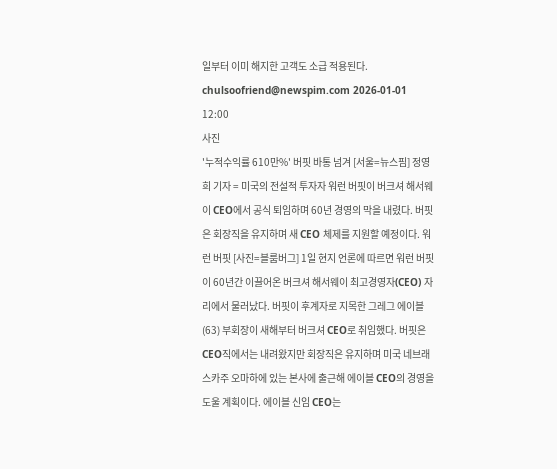일부터 이미 해지한 고객도 소급 적용된다. chulsoofriend@newspim.com 2026-01-01 12:00
사진
'누적수익률 610만%' 버핏 바통 넘겨 [서울=뉴스핌] 정영희 기자 = 미국의 전설적 투자자 워런 버핏이 버크셔 해서웨이 CEO에서 공식 퇴임하며 60년 경영의 막을 내렸다. 버핏은 회장직을 유지하며 새 CEO 체제를 지원할 예정이다. 워런 버핏 [사진=블룸버그] 1일 현지 언론에 따르면 워런 버핏이 60년간 이끌어온 버크셔 해서웨이 최고경영자(CEO) 자리에서 물러났다. 버핏이 후계자로 지목한 그레그 에이블(63) 부회장이 새해부터 버크셔 CEO로 취임했다. 버핏은 CEO직에서는 내려왔지만 회장직은 유지하며 미국 네브래스카주 오마하에 있는 본사에 출근해 에이블 CEO의 경영을 도울 계획이다. 에이블 신임 CEO는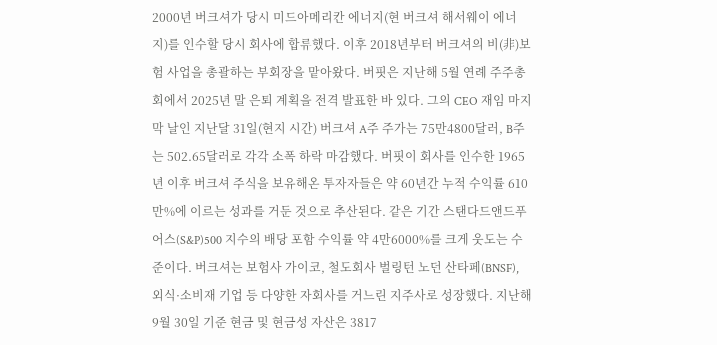2000년 버크셔가 당시 미드아메리칸 에너지(현 버크셔 해서웨이 에너지)를 인수할 당시 회사에 합류했다. 이후 2018년부터 버크셔의 비(非)보험 사업을 총괄하는 부회장을 맡아왔다. 버핏은 지난해 5월 연례 주주총회에서 2025년 말 은퇴 계획을 전격 발표한 바 있다. 그의 CEO 재임 마지막 날인 지난달 31일(현지 시간) 버크셔 A주 주가는 75만4800달러, B주는 502.65달러로 각각 소폭 하락 마감했다. 버핏이 회사를 인수한 1965년 이후 버크셔 주식을 보유해온 투자자들은 약 60년간 누적 수익률 610만%에 이르는 성과를 거둔 것으로 추산된다. 같은 기간 스탠다드앤드푸어스(S&P)500 지수의 배당 포함 수익률 약 4만6000%를 크게 웃도는 수준이다. 버크셔는 보험사 가이코, 철도회사 벌링턴 노던 산타페(BNSF), 외식·소비재 기업 등 다양한 자회사를 거느린 지주사로 성장했다. 지난해 9월 30일 기준 현금 및 현금성 자산은 3817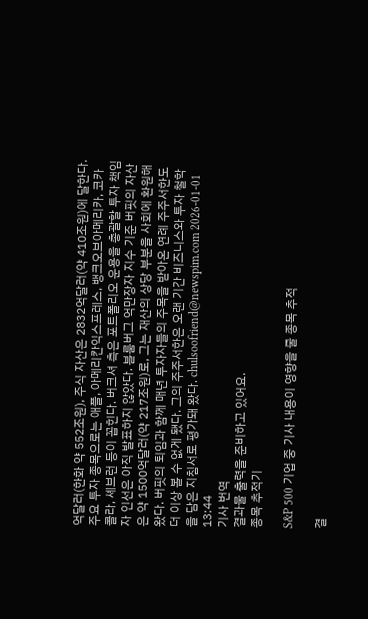억달러(한화 약 552조원), 주식 자산은 2832억달러(약 410조원)에 달한다. 주요 투자 종목으로는 애플, 아메리칸익스프레스, 뱅크오브아메리카, 코카콜라, 셰브런 등이 꼽힌다. 버크셔 측은 포트폴리오 운용을 총괄할 투자 책임자 인선은 아직 발표하지 않았다. 블룸버그 억만장자 지수 기준 버핏의 자산은 약 1500억달러(약 217조원)로, 그는 재산의 상당 부분을 사회에 환원해 왔다. 버핏의 퇴임과 함께 매년 투자자들의 주목을 받아온 연례 주주서한도 더 이상 볼 수 없게 됐다. 그의 주주서한은 오랜 기간 비즈니스와 투자 철학을 담은 지침서로 평가돼 왔다. chulsoofriend@newspim.com 2026-01-01 13:44
기사 번역
결과물 출력을 준비하고 있어요.
종목 추적기

S&P 500 기업 중 기사 내용이 영향을 줄 종목 추적

결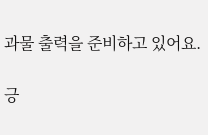과물 출력을 준비하고 있어요.

긍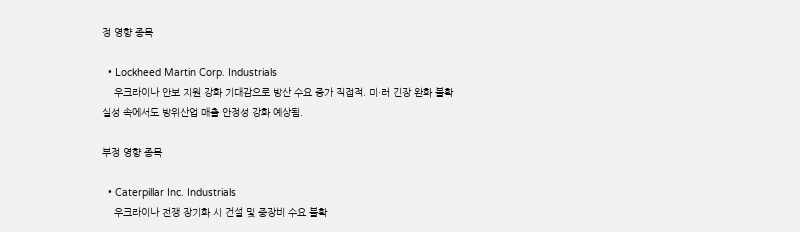정 영향 종목

  • Lockheed Martin Corp. Industrials
    우크라이나 안보 지원 강화 기대감으로 방산 수요 증가 직접적. 미·러 긴장 완화 불확실성 속에서도 방위산업 매출 안정성 강화 예상됨.

부정 영향 종목

  • Caterpillar Inc. Industrials
    우크라이나 전쟁 장기화 시 건설 및 중장비 수요 불확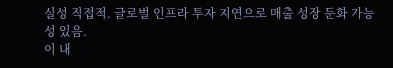실성 직접적. 글로벌 인프라 투자 지연으로 매출 성장 둔화 가능성 있음.
이 내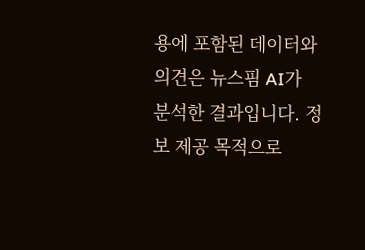용에 포함된 데이터와 의견은 뉴스핌 AI가 분석한 결과입니다. 정보 제공 목적으로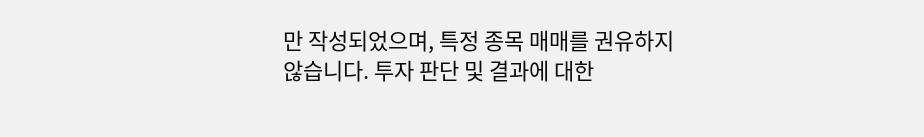만 작성되었으며, 특정 종목 매매를 권유하지 않습니다. 투자 판단 및 결과에 대한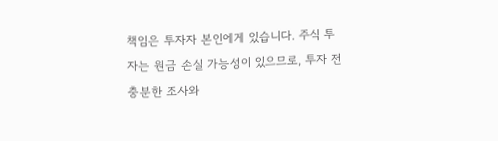책임은 투자자 본인에게 있습니다. 주식 투자는 원금 손실 가능성이 있으므로, 투자 전 충분한 조사와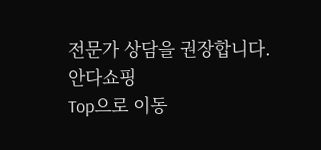전문가 상담을 권장합니다.
안다쇼핑
Top으로 이동